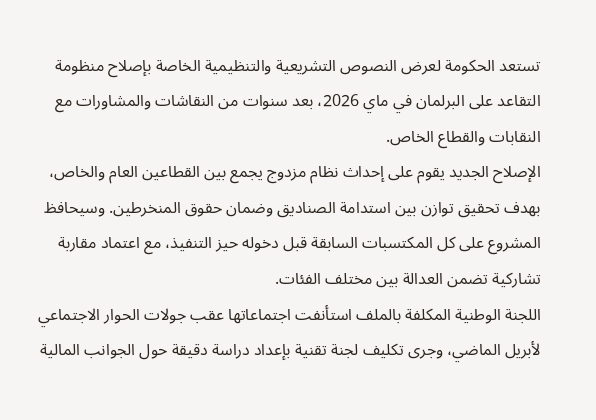تستعد الحكومة لعرض النصوص التشريعية والتنظيمية الخاصة بإصلاح منظومة التقاعد على البرلمان في ماي 2026، بعد سنوات من النقاشات والمشاورات مع النقابات والقطاع الخاص.
الإصلاح الجديد يقوم على إحداث نظام مزدوج يجمع بين القطاعين العام والخاص، بهدف تحقيق توازن بين استدامة الصناديق وضمان حقوق المنخرطين. وسيحافظ المشروع على كل المكتسبات السابقة قبل دخوله حيز التنفيذ، مع اعتماد مقاربة تشاركية تضمن العدالة بين مختلف الفئات.
اللجنة الوطنية المكلفة بالملف استأنفت اجتماعاتها عقب جولات الحوار الاجتماعي لأبريل الماضي، وجرى تكليف لجنة تقنية بإعداد دراسة دقيقة حول الجوانب المالية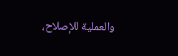والعملية للإصلاح،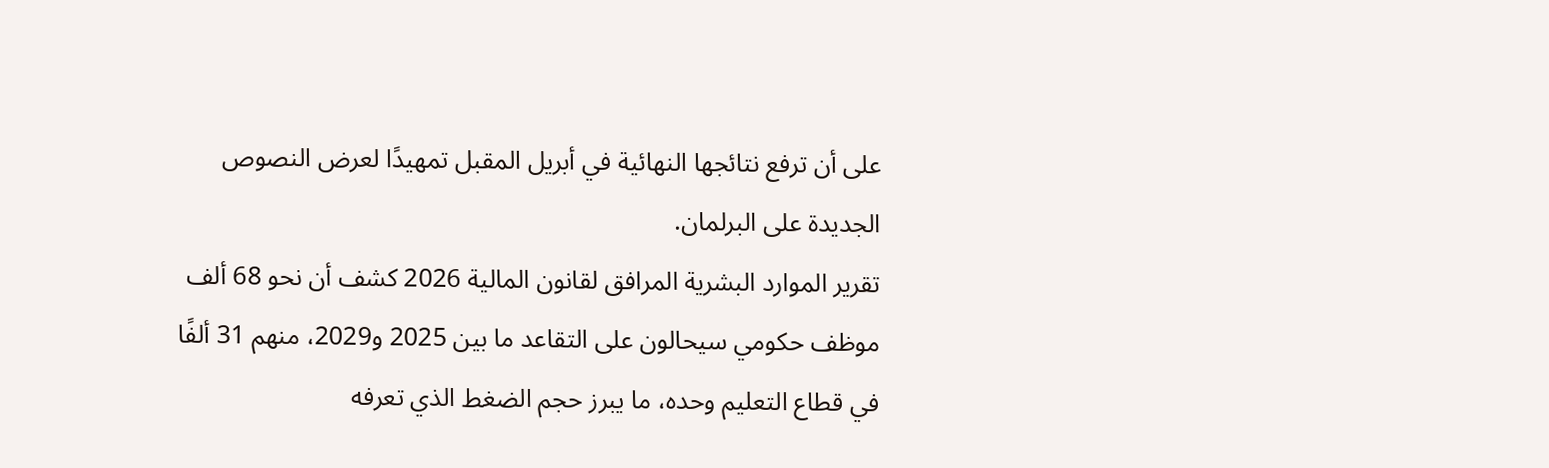على أن ترفع نتائجها النهائية في أبريل المقبل تمهيدًا لعرض النصوص الجديدة على البرلمان.
تقرير الموارد البشرية المرافق لقانون المالية 2026 كشف أن نحو 68 ألف موظف حكومي سيحالون على التقاعد ما بين 2025 و2029، منهم 31 ألفًا في قطاع التعليم وحده، ما يبرز حجم الضغط الذي تعرفه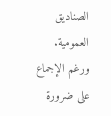الصناديق العمومية.
ورغم الإجماع على ضرورة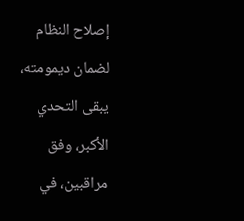إصلاح النظام لضمان ديمومته، يبقى التحدي الأكبر، وفق مراقبين، في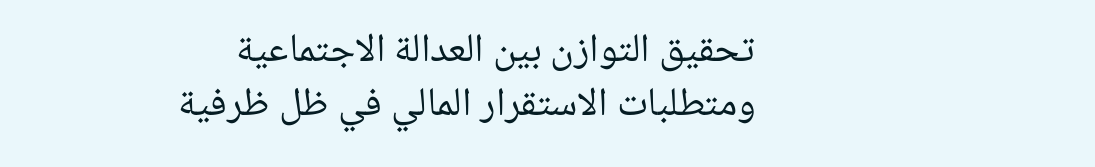تحقيق التوازن بين العدالة الاجتماعية ومتطلبات الاستقرار المالي في ظل ظرفية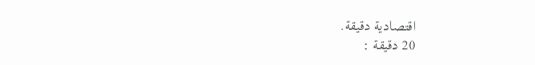اقتصادية دقيقة.
20 دقيقة :